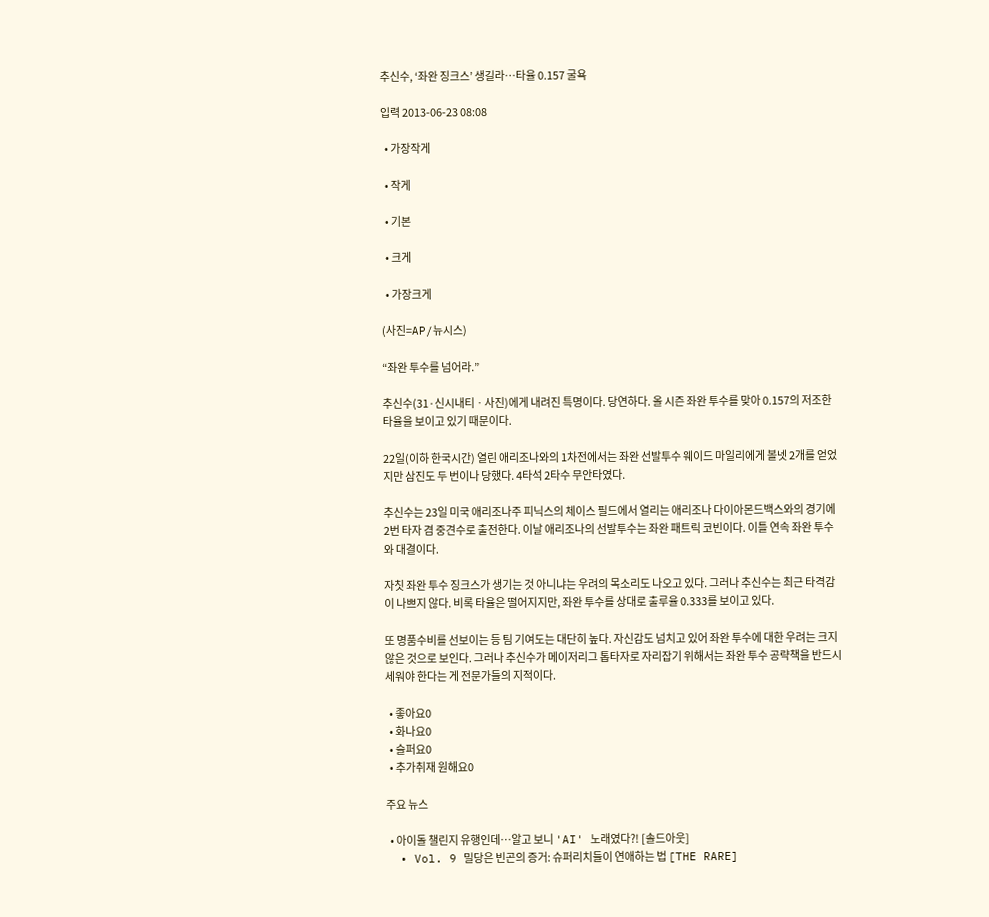추신수, ‘좌완 징크스’ 생길라…타율 0.157 굴욕

입력 2013-06-23 08:08

  • 가장작게

  • 작게

  • 기본

  • 크게

  • 가장크게

(사진=AP/뉴시스)

“좌완 투수를 넘어라.”

추신수(31·신시내티ㆍ사진)에게 내려진 특명이다. 당연하다. 올 시즌 좌완 투수를 맞아 0.157의 저조한 타율을 보이고 있기 때문이다.

22일(이하 한국시간) 열린 애리조나와의 1차전에서는 좌완 선발투수 웨이드 마일리에게 볼넷 2개를 얻었지만 삼진도 두 번이나 당했다. 4타석 2타수 무안타였다.

추신수는 23일 미국 애리조나주 피닉스의 체이스 필드에서 열리는 애리조나 다이아몬드백스와의 경기에 2번 타자 겸 중견수로 출전한다. 이날 애리조나의 선발투수는 좌완 패트릭 코빈이다. 이틀 연속 좌완 투수와 대결이다.

자칫 좌완 투수 징크스가 생기는 것 아니냐는 우려의 목소리도 나오고 있다. 그러나 추신수는 최근 타격감이 나쁘지 않다. 비록 타율은 떨어지지만, 좌완 투수를 상대로 출루율 0.333를 보이고 있다.

또 명품수비를 선보이는 등 팀 기여도는 대단히 높다. 자신감도 넘치고 있어 좌완 투수에 대한 우려는 크지 않은 것으로 보인다. 그러나 추신수가 메이저리그 톱타자로 자리잡기 위해서는 좌완 투수 공략책을 반드시 세워야 한다는 게 전문가들의 지적이다.

  • 좋아요0
  • 화나요0
  • 슬퍼요0
  • 추가취재 원해요0

주요 뉴스

  • 아이돌 챌린지 유행인데⋯알고 보니 'AI' 노래였다?! [솔드아웃]
  • Vol. 9 밀당은 빈곤의 증거: 슈퍼리치들이 연애하는 법 [THE RARE]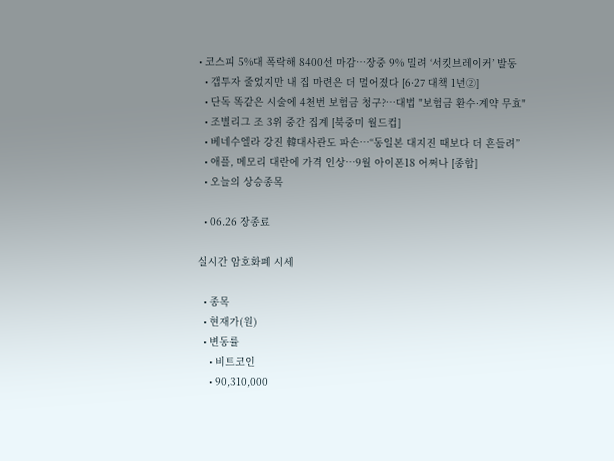• 코스피 5%대 폭락해 8400선 마감⋯장중 9% 밀려 ‘서킷브레이커’ 발동
  • 갭투자 줄었지만 내 집 마련은 더 멀어졌다 [6·27 대책 1년②]
  • 단독 똑같은 시술에 4천번 보험금 청구?…대법 "보험금 환수·계약 무효"
  • 조별리그 조 3위 중간 집계 [북중미 월드컵]
  • 베네수엘라 강진 韓대사관도 파손⋯“동일본 대지진 때보다 더 흔들려”
  • 애플, 메모리 대란에 가격 인상⋯9월 아이폰18 어쩌나 [종합]
  • 오늘의 상승종목

  • 06.26 장종료

실시간 암호화폐 시세

  • 종목
  • 현재가(원)
  • 변동률
    • 비트코인
    • 90,310,000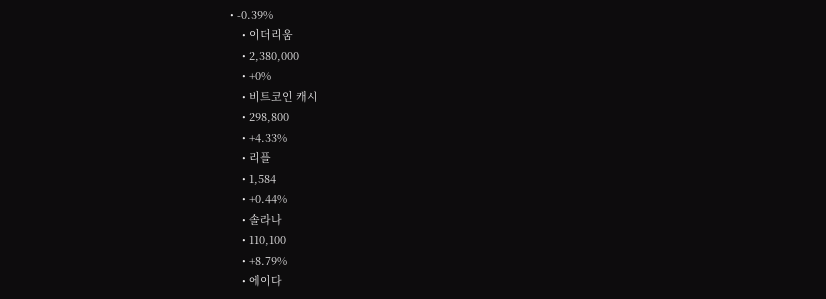• -0.39%
    • 이더리움
    • 2,380,000
    • +0%
    • 비트코인 캐시
    • 298,800
    • +4.33%
    • 리플
    • 1,584
    • +0.44%
    • 솔라나
    • 110,100
    • +8.79%
    • 에이다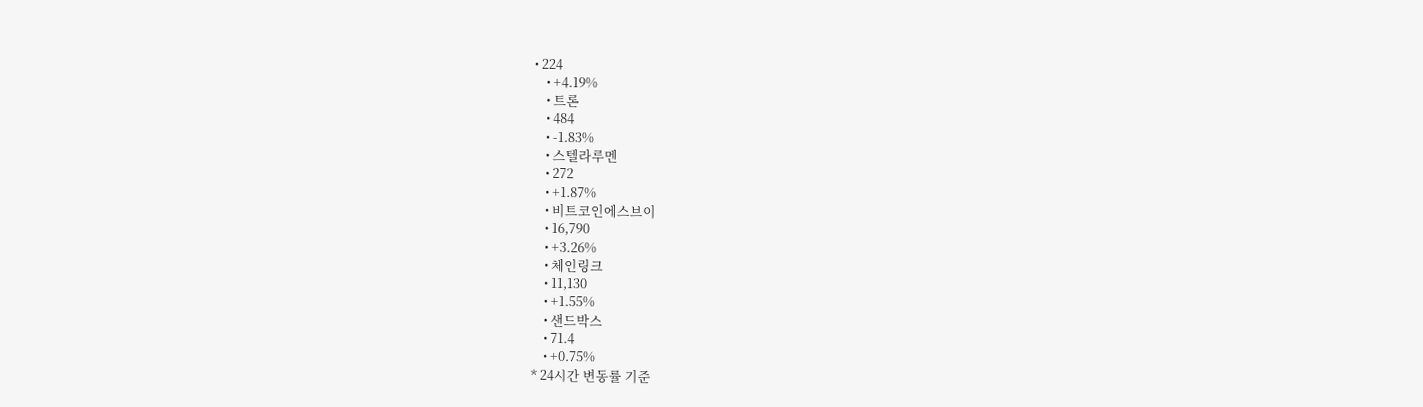• 224
    • +4.19%
    • 트론
    • 484
    • -1.83%
    • 스텔라루멘
    • 272
    • +1.87%
    • 비트코인에스브이
    • 16,790
    • +3.26%
    • 체인링크
    • 11,130
    • +1.55%
    • 샌드박스
    • 71.4
    • +0.75%
* 24시간 변동률 기준